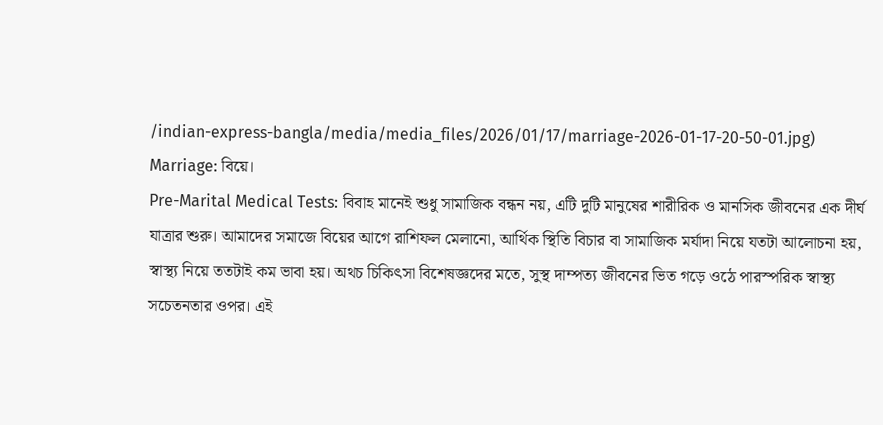/indian-express-bangla/media/media_files/2026/01/17/marriage-2026-01-17-20-50-01.jpg)
Marriage: বিয়ে।
Pre-Marital Medical Tests: বিবাহ মানেই শুধু সামাজিক বন্ধন নয়, এটি দুটি মানুষের শারীরিক ও মানসিক জীবনের এক দীর্ঘ যাত্রার শুরু। আমাদের সমাজে বিয়ের আগে রাশিফল মেলানো, আর্থিক স্থিতি বিচার বা সামাজিক মর্যাদা নিয়ে যতটা আলোচনা হয়, স্বাস্থ্য নিয়ে ততটাই কম ভাবা হয়। অথচ চিকিৎসা বিশেষজ্ঞদের মতে, সুস্থ দাম্পত্য জীবনের ভিত গড়ে ওঠে পারস্পরিক স্বাস্থ্য সচেতনতার ওপর। এই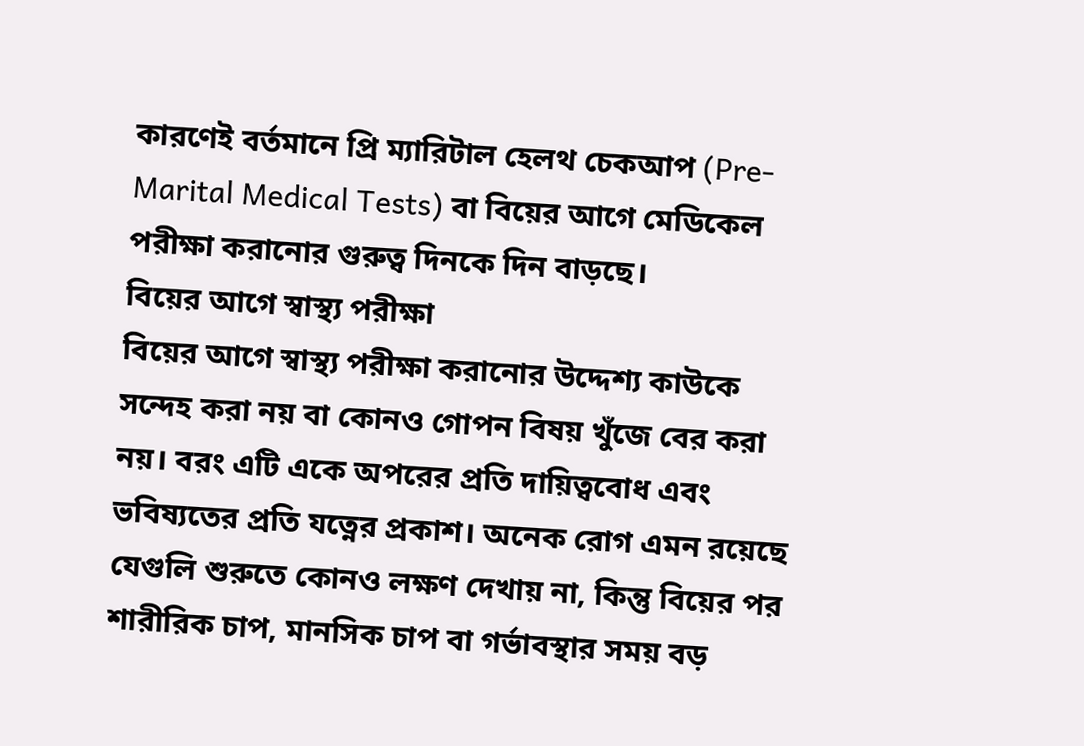কারণেই বর্তমানে প্রি ম্যারিটাল হেলথ চেকআপ (Pre-Marital Medical Tests) বা বিয়ের আগে মেডিকেল পরীক্ষা করানোর গুরুত্ব দিনকে দিন বাড়ছে।
বিয়ের আগে স্বাস্থ্য পরীক্ষা
বিয়ের আগে স্বাস্থ্য পরীক্ষা করানোর উদ্দেশ্য কাউকে সন্দেহ করা নয় বা কোনও গোপন বিষয় খুঁজে বের করা নয়। বরং এটি একে অপরের প্রতি দায়িত্ববোধ এবং ভবিষ্যতের প্রতি যত্নের প্রকাশ। অনেক রোগ এমন রয়েছে যেগুলি শুরুতে কোনও লক্ষণ দেখায় না, কিন্তু বিয়ের পর শারীরিক চাপ, মানসিক চাপ বা গর্ভাবস্থার সময় বড়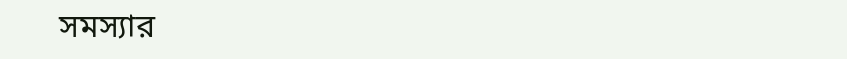সমস্যার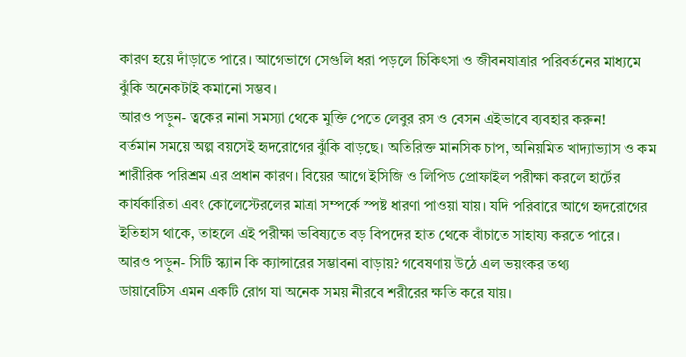কারণ হয়ে দাঁড়াতে পারে। আগেভাগে সেগুলি ধরা পড়লে চিকিৎসা ও জীবনযাত্রার পরিবর্তনের মাধ্যমে ঝুঁকি অনেকটাই কমানো সম্ভব।
আরও পড়ুন- ত্বকের নানা সমস্যা থেকে মুক্তি পেতে লেবুর রস ও বেসন এইভাবে ব্যবহার করুন!
বর্তমান সময়ে অল্প বয়সেই হৃদরোগের ঝুঁকি বাড়ছে। অতিরিক্ত মানসিক চাপ, অনিয়মিত খাদ্যাভ্যাস ও কম শারীরিক পরিশ্রম এর প্রধান কারণ। বিয়ের আগে ইসিজি ও লিপিড প্রোফাইল পরীক্ষা করলে হার্টের কার্যকারিতা এবং কোলেস্টেরলের মাত্রা সম্পর্কে স্পষ্ট ধারণা পাওয়া যায়। যদি পরিবারে আগে হৃদরোগের ইতিহাস থাকে, তাহলে এই পরীক্ষা ভবিষ্যতে বড় বিপদের হাত থেকে বাঁচাতে সাহায্য করতে পারে।
আরও পড়ুন- সিটি স্ক্যান কি ক্যান্সারের সম্ভাবনা বাড়ায়? গবেষণায় উঠে এল ভয়ংকর তথ্য
ডায়াবেটিস এমন একটি রোগ যা অনেক সময় নীরবে শরীরের ক্ষতি করে যায়।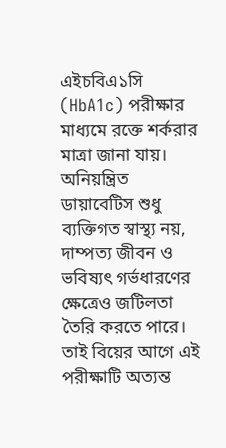এইচবিএ১সি (HbA1c) পরীক্ষার মাধ্যমে রক্তে শর্করার মাত্রা জানা যায়। অনিয়ন্ত্রিত ডায়াবেটিস শুধু ব্যক্তিগত স্বাস্থ্য নয়, দাম্পত্য জীবন ও ভবিষ্যৎ গর্ভধারণের ক্ষেত্রেও জটিলতা তৈরি করতে পারে। তাই বিয়ের আগে এই পরীক্ষাটি অত্যন্ত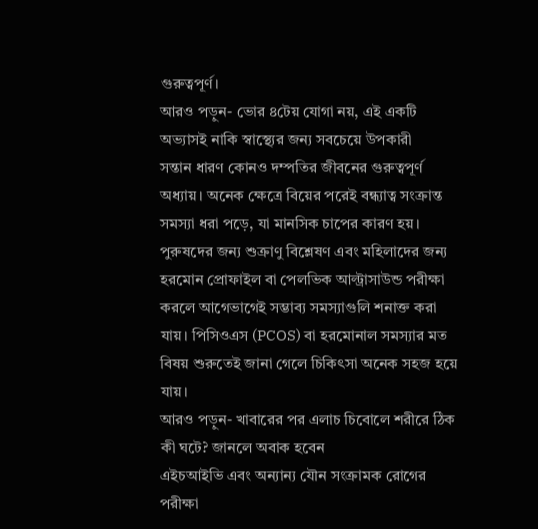গুরুত্বপূর্ণ।
আরও পড়ুন- ভোর ৪টেয় যোগা নয়, এই একটি অভ্যাসই নাকি স্বাস্থ্যের জন্য সবচেয়ে উপকারী
সন্তান ধারণ কোনও দম্পতির জীবনের গুরুত্বপূর্ণ অধ্যায়। অনেক ক্ষেত্রে বিয়ের পরেই বন্ধ্যাত্ব সংক্রান্ত সমস্যা ধরা পড়ে, যা মানসিক চাপের কারণ হয়। পুরুষদের জন্য শুক্রাণু বিশ্লেষণ এবং মহিলাদের জন্য হরমোন প্রোফাইল বা পেলভিক আল্ট্রাসাউন্ড পরীক্ষা করলে আগেভাগেই সম্ভাব্য সমস্যাগুলি শনাক্ত করা যায়। পিসিওএস (PCOS) বা হরমোনাল সমস্যার মত বিষয় শুরুতেই জানা গেলে চিকিৎসা অনেক সহজ হয়ে যায়।
আরও পড়ুন- খাবারের পর এলাচ চিবোলে শরীরে ঠিক কী ঘটে? জানলে অবাক হবেন
এইচআইভি এবং অন্যান্য যৌন সংক্রামক রোগের পরীক্ষা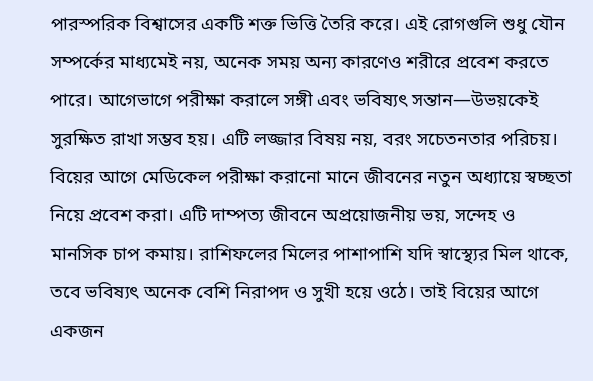পারস্পরিক বিশ্বাসের একটি শক্ত ভিত্তি তৈরি করে। এই রোগগুলি শুধু যৌন সম্পর্কের মাধ্যমেই নয়, অনেক সময় অন্য কারণেও শরীরে প্রবেশ করতে পারে। আগেভাগে পরীক্ষা করালে সঙ্গী এবং ভবিষ্যৎ সন্তান—উভয়কেই সুরক্ষিত রাখা সম্ভব হয়। এটি লজ্জার বিষয় নয়, বরং সচেতনতার পরিচয়।
বিয়ের আগে মেডিকেল পরীক্ষা করানো মানে জীবনের নতুন অধ্যায়ে স্বচ্ছতা নিয়ে প্রবেশ করা। এটি দাম্পত্য জীবনে অপ্রয়োজনীয় ভয়, সন্দেহ ও মানসিক চাপ কমায়। রাশিফলের মিলের পাশাপাশি যদি স্বাস্থ্যের মিল থাকে, তবে ভবিষ্যৎ অনেক বেশি নিরাপদ ও সুখী হয়ে ওঠে। তাই বিয়ের আগে একজন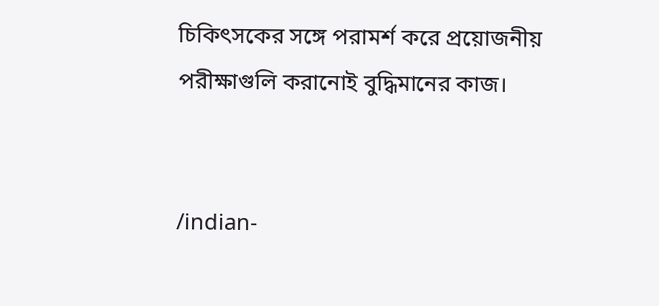চিকিৎসকের সঙ্গে পরামর্শ করে প্রয়োজনীয় পরীক্ষাগুলি করানোই বুদ্ধিমানের কাজ।


/indian-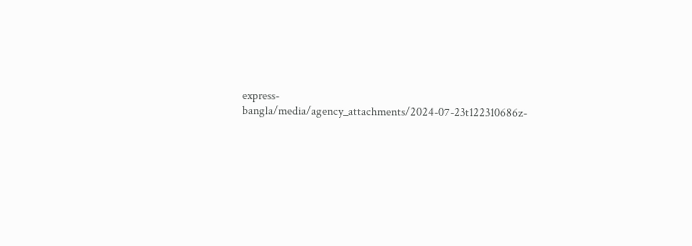express-bangla/media/agency_attachments/2024-07-23t122310686z-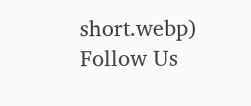short.webp)
Follow Us